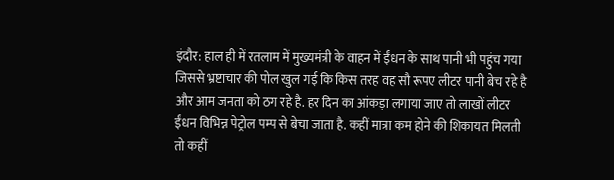इंदौर: हाल ही में रतलाम में मुख्यमंत्री के वाहन में ईंधन के साथ पानी भी पहुंच गया जिससे भ्रष्टाचार की पोल खुल गई कि किस तरह वह सौ रूपए लीटर पानी बेच रहे है और आम जनता को ठग रहे है. हर दिन का आंकड़ा लगाया जाए तो लाखों लीटर ईंधन विभिन्न पेट्रोल पम्प से बेचा जाता है. कहीं मात्रा कम होने की शिकायत मिलती तो कहीं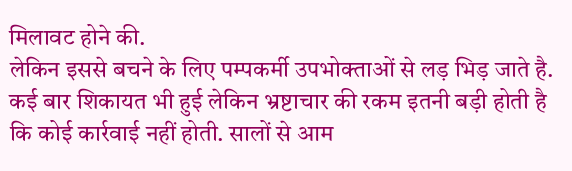मिलावट होने की.
लेकिन इससे बचने के लिए पम्पकर्मी उपभोक्ताओं से लड़ भिड़ जाते है. कई बार शिकायत भी हुई लेकिन भ्रष्टाचार की रकम इतनी बड़ी होती है कि कोई कार्रवाई नहीं होती. सालों से आम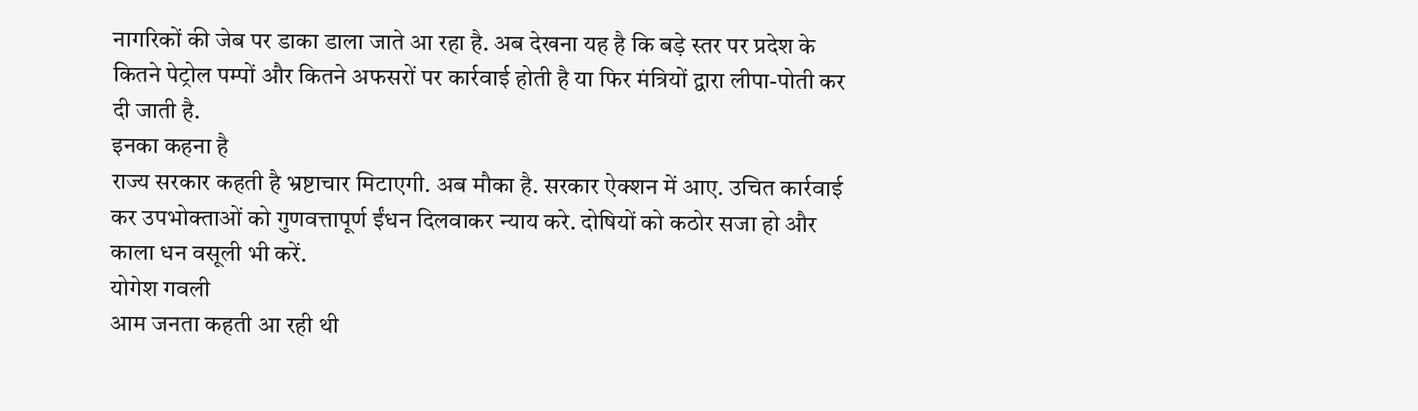नागरिकों की जेब पर डाका डाला जाते आ रहा है. अब देखना यह है कि बड़े स्तर पर प्रदेश के कितने पेट्रोल पम्पों और कितने अफसरों पर कार्रवाई होती है या फिर मंत्रियों द्वारा लीपा-पोती कर दी जाती है.
इनका कहना है
राज्य सरकार कहती है भ्रष्टाचार मिटाएगी. अब मौका है. सरकार ऐक्शन में आए. उचित कार्रवाई कर उपभोक्ताओं को गुणवत्तापूर्ण ईंधन दिलवाकर न्याय करे. दोषियों को कठोर सजा हो और काला धन वसूली भी करें.
योगेश गवली
आम जनता कहती आ रही थी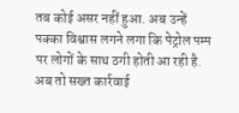तब कोई असर नहीं हुआ. अब उन्हें पक्का विश्वास लगने लगा कि पेट्रोल पम्प पर लोगों के साथ ठगी होती आ रही है. अब तो सख्त कार्रवाई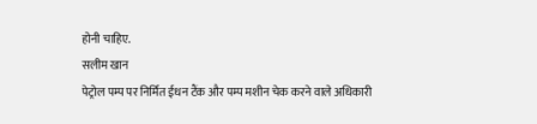होनी चाहिए.
सलीम खान
पेट्रोल पम्प पर निर्मित ईधन टैंक और पम्प मशीन चेक करने वाले अधिकारी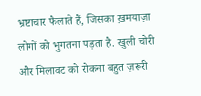भ्रष्टाचार फैलाते हैं, जिसका ख़मयाज़ा लोगों को भुगतना पड़ता है. खुली चोरी और मिलावट को रोकना बहुत ज़रूरी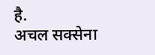है.
अचल सक्सेना